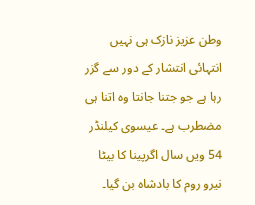وطن عزیز نازک ہی نہیں انتہائی انتشار کے دور سے گزر رہا ہے جو جتنا جانتا وہ اتنا ہی مضطرب ہے۔ عیسوی کیلنڈر 54 ویں سال اگرپینا کا بیٹا نیرو روم کا بادشاہ بن گیا۔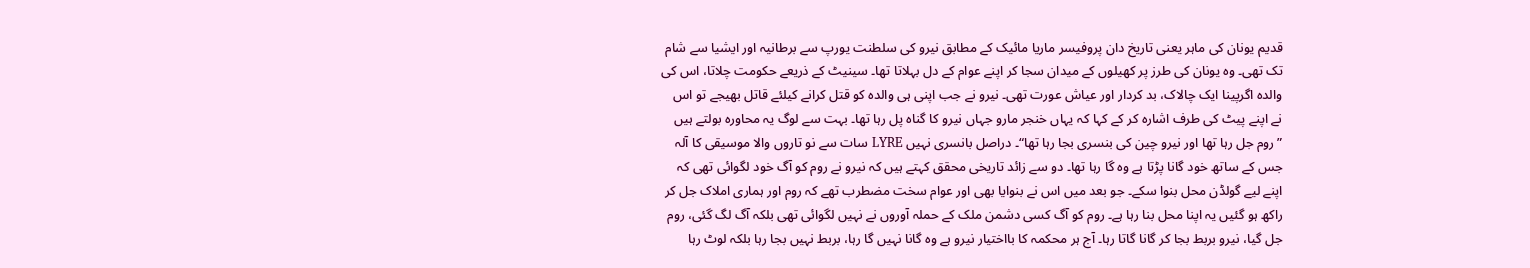قدیم یونان کی ماہر یعنی تاریخ دان پروفیسر ماریا مائیک کے مطابق نیرو کی سلطنت یورپ سے برطانیہ اور ایشیا سے شام تک تھی۔ وہ یونان کی طرز پر کھیلوں کے میدان سجا کر اپنے عوام کے دل بہلاتا تھا۔ سینیٹ کے ذریعے حکومت چلاتا، اس کی والدہ اگرپینا ایک چالاک، بد کردار اور عیاش عورت تھی۔ نیرو نے جب اپنی ہی والدہ کو قتل کرانے کیلئے قاتل بھیجے تو اس نے اپنے پیٹ کی طرف اشارہ کر کے کہا کہ یہاں خنجر مارو جہاں نیرو کا گناہ پل رہا تھا۔ بہت سے لوگ یہ محاورہ بولتے ہیں ”روم جل رہا تھا اور نیرو چین کی بنسری بجا رہا تھا“۔ دراصل بانسری نہیں LYRE سات سے نو تاروں والا موسیقی کا آلہ جس کے ساتھ خود گانا پڑتا ہے وہ گا رہا تھا۔ دو سے زائد تاریخی محقق کہتے ہیں کہ نیرو نے روم کو آگ خود لگوائی تھی کہ اپنے لیے گولڈن محل بنوا سکے۔ جو بعد میں اس نے بنوایا بھی اور عوام سخت مضطرب تھے کہ روم اور ہماری املاک جل کر راکھ ہو گئیں یہ اپنا محل بنا رہا ہے۔ روم کو آگ کسی دشمن ملک کے حملہ آوروں نے نہیں لگوائی تھی بلکہ آگ لگ گئی، روم جل گیا، نیرو بربط بجا کر گانا گاتا رہا۔ آج ہر محکمہ کا بااختیار نیرو ہے وہ گانا نہیں گا رہا، بربط نہیں بجا رہا بلکہ لوٹ رہا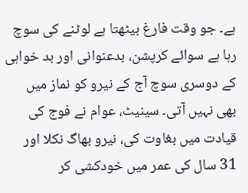ہے۔ جو وقت فارغ بیٹھتا ہے لوٹنے کی سوچ رہا ہے سوائے کرپشن، بدعنوانی اور بد خواہی کے دوسری سوچ آج کے نیرو کو نماز میں بھی نہیں آتی۔ سینیٹ، عوام نے فوج کی قیادت میں بغاوت کی، نیرو بھاگ نکلا اور 31 سال کی عمر میں خودکشی کر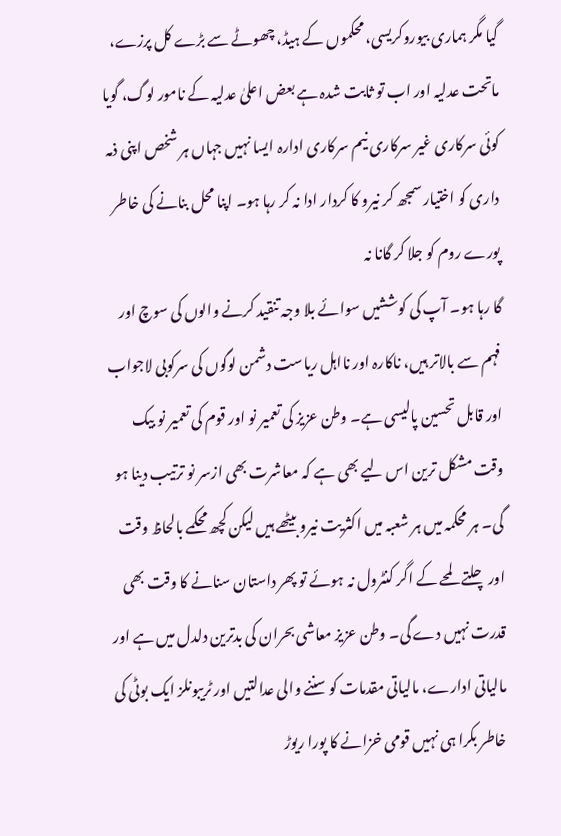گیا مگر ہماری بیوروکریسی، محکموں کے ہیڈ، چھوٹے سے بڑے کل پرزے، ماتحت عدلیہ اور اب تو ثابت شدہ ہے بعض اعلیٰ عدلیہ کے نامور لوگ، گویا کوئی سرکاری غیر سرکاری نیم سرکاری ادارہ ایسا نہیں جہاں ہر شخص اپنی ذمہ داری کو اختیار سمجھ کر نیرو کا کردار ادا نہ کر رہا ہو۔ اپنا محل بنانے کی خاطر پورے روم کو جلا کر گانا نہ
گا رہا ہو۔ آپ کی کوششیں سوائے بلا وجہ تنقید کرنے والوں کی سوچ اور فہم سے بالاتر ہیں، ناکارہ اور نااہل ریاست دشمن لوگوں کی سرکوبی لاجواب اور قابل تحسین پالیسی ہے۔ وطن عزیز کی تعمیر نو اور قوم کی تعمیر نو بیک وقت مشکل ترین اس لیے بھی ہے کہ معاشرت بھی ازسر نو ترتیب دینا ہو گی۔ ہر محکمہ میں ہر شعبہ میں اکثریت نیرو بیٹھے ہیں لیکن کچھ محکمے بالحاظ وقت اور چلتے لمحے کے اگر کنٹرول نہ ہوئے تو پھر داستان سنانے کا وقت بھی قدرت نہیں دے گی۔ وطن عزیز معاشی بحران کی بدترین دلدل میں ہے اور مالیاتی ادارے، مالیاتی مقدمات کو سننے والی عدالتیں اور ٹریبونلز ایک بوٹی کی خاطر بکرا ہی نہیں قومی خزانے کا پورا ریوڑ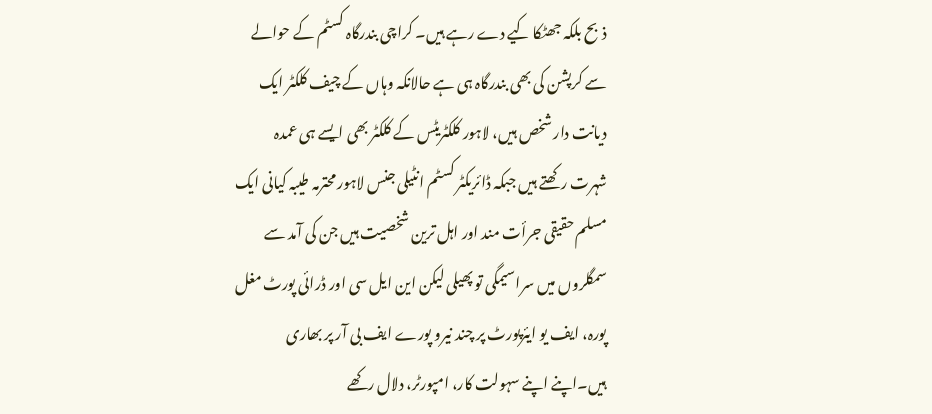ذبح بلکہ جھٹکا کیے دے رہے ہیں۔ کراچی بندرگاہ کسٹم کے حوالے سے کرپشن کی بھی بندرگاہ ہی ہے حالانکہ وہاں کے چیف کلکٹر ایک دیانت دار شخص ہیں، لاہور کلکٹریٹس کے کلکٹر بھی ایسے ہی عمدہ شہرت رکھتے ہیں جبکہ ڈائریکٹر کسٹم انٹیلی جنس لاہور محترمہ طیبہ کیانی ایک مسلم حقیقی جرأت مند اور اہل ترین شخصیت ہیں جن کی آمد سے سمگلروں میں سراسیمگی تو پھیلی لیکن این ایل سی اور ڈرائی پورٹ مغل پورہ، ایف یو ایئرپورٹ پر چند نیرو پورے ایف بی آر پر بھاری ہیں۔اپنے اپنے سہولت کار، امپورٹر، دلال رکھے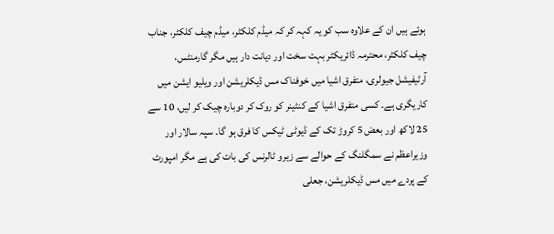ہوئے ہیں ان کے علاوہ سب کو یہ کہہ کر کہ میڈم کلکٹر، میڈم چیف کلکٹر، جناب چیف کلکٹر، محترمہ ڈائریکٹر بہت سخت اور دیانت دار ہیں مگر گارمنٹس، آرٹیفیشل جیولری، متفرق اشیا میں خوفناک مس ڈیکلریشن اور ویلیو ایشن میں کاریگری ہے۔ کسی متفرق اشیا کے کنٹینر کو روک کر دوبارہ چیک کر لیں، 10 سے 25 لاکھ اور بعض 5 کروڑ تک کے ڈیوٹی ٹیکس کا فرق ہو گا۔ سپہ سالار اور وزیراعظم نے سمگلنگ کے حوالے سے زیرو ٹالرنس کی بات کی ہے مگر امپورٹ کے پردے میں مس ڈیکلریشن، جعلی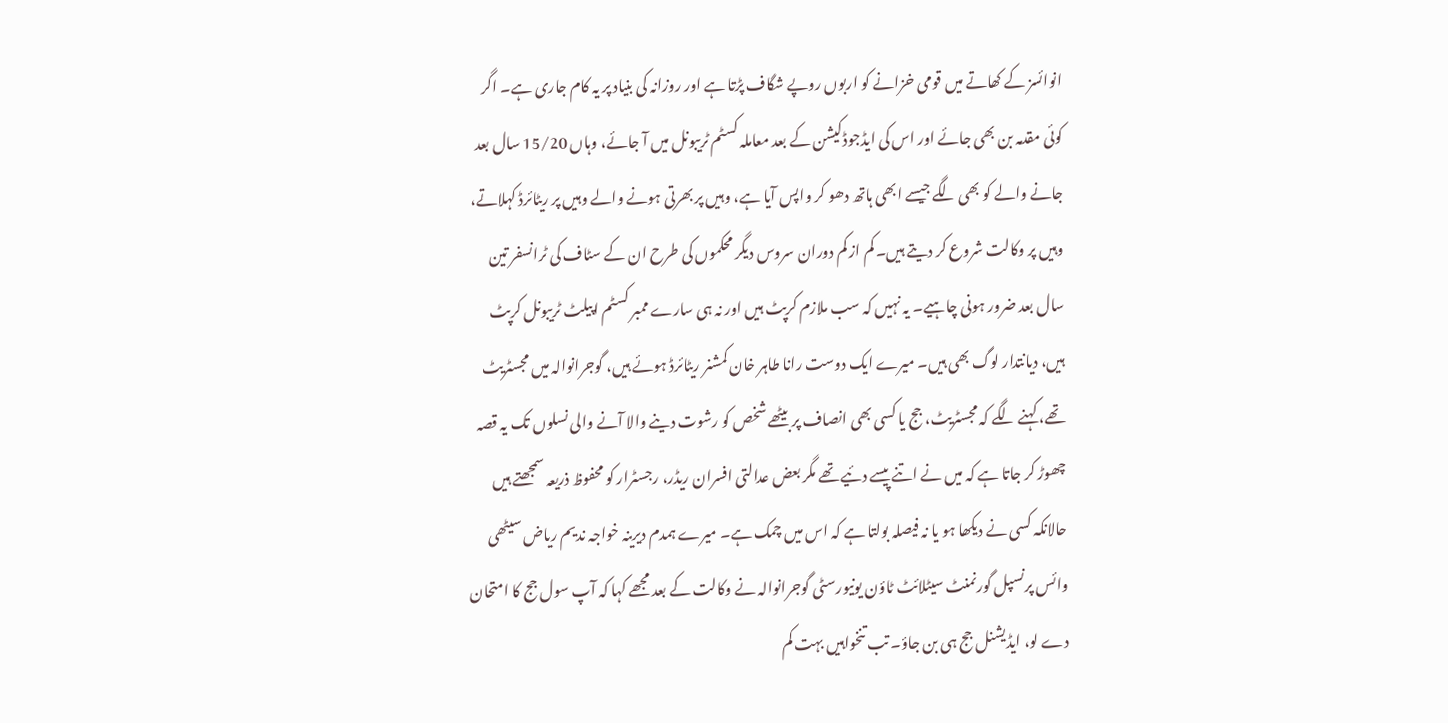انوائسز کے کھاتے میں قومی خزانے کو اربوں روپے شگاف پڑتا ہے اور روزانہ کی بنیاد پر یہ کام جاری ہے۔ اگر کوئی مقدمہ بن بھی جائے اور اس کی ایڈجوڈکیشن کے بعد معاملہ کسٹم ٹریبونل میں آ جائے، وہاں 15/20 سال بعد جانے والے کو بھی لگے جیسے ابھی ہاتھ دھو کر واپس آیا ہے، وہیں پر بھرتی ہونے والے وہیں پر ریٹائرڈ کہلاتے، وہیں پر وکالت شروع کر دیتے ہیں۔ کم از کم دوران سروس دیگر محکموں کی طرح ان کے سٹاف کی ٹرانسفر تین سال بعد ضرور ہونی چاہیے۔ یہ نہیں کہ سب ملازم کرپٹ ہیں اور نہ ہی سارے ممبر کسٹم اپیلٹ ٹریبونل کرپٹ ہیں، دیانتدار لوگ بھی ہیں۔ میرے ایک دوست رانا طاہر خان کمشنر ریٹائرڈ ہوئے ہیں، گوجرانوالہ میں مجسٹریٹ تھے، کہنے لگے کہ مجسٹریٹ، جج یا کسی بھی انصاف پر بیٹھے شخص کو رشوت دینے والا آنے والی نسلوں تک یہ قصہ چھوڑ کر جاتا ہے کہ میں نے اتنے پیسے دئیے تھے مگر بعض عدالتی افسران ریڈر، رجسٹرار کو محفوظ ذریعہ سمجھتے ہیں حالانکہ کسی نے دیکھا ہو یا نہ فیصلہ بولتا ہے کہ اس میں چمک ہے۔ میرے ہمدم دیرینہ خواجہ ندیم ریاض سیٹھی وائس پرنسپل گورنمنٹ سیٹلائٹ ٹاؤن یونیورسٹی گوجرانوالہ نے وکالت کے بعد مجھے کہا کہ آپ سول جج کا امتحان دے لو، ایڈیشنل جج ہی بن جاؤ۔ تب تنخواہیں بہت کم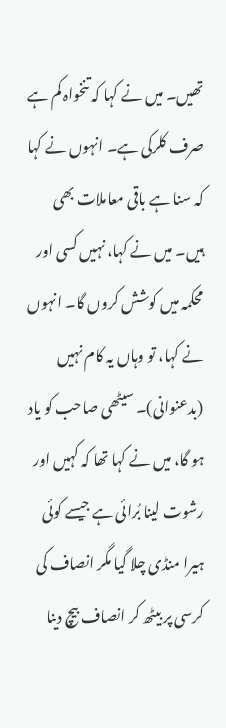تھیں۔ میں نے کہا کہ تنخواہ کم ہے صرف کلرکی ہے۔ انہوں نے کہا کہ سنا ہے باقی معاملات بھی ہیں۔ میں نے کہا، نہیں کسی اور محکمہ میں کوشش کروں گا۔ انہوں نے کہا، تو وہاں یہ کام نہیں (بدعنوانی)۔ سیٹھی صاحب کو یاد ہو گا، میں نے کہا تھا کہ کہیں اور رشوت لینا بُرائی ہے جیسے کوئی ہیرا منڈی چلا گیا مگر انصاف کی کرسی پر بیٹھ کر انصاف بیچ دینا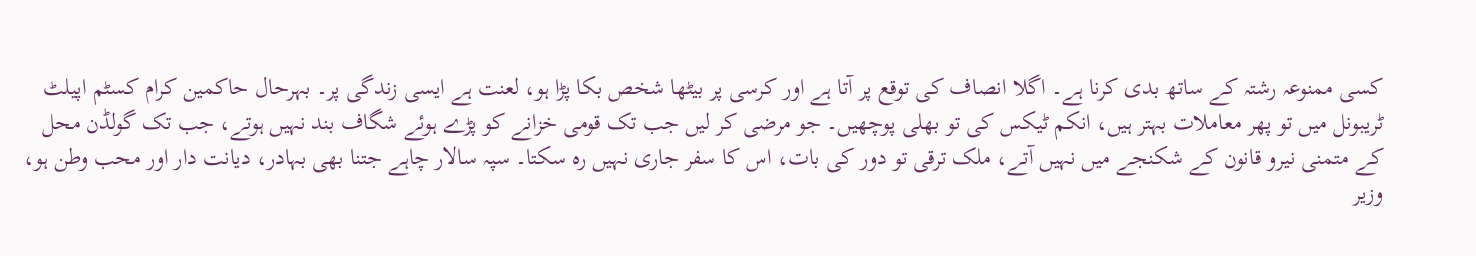کسی ممنوعہ رشتہ کے ساتھ بدی کرنا ہے۔ اگلا انصاف کی توقع پر آتا ہے اور کرسی پر بیٹھا شخص بکا پڑا ہو، لعنت ہے ایسی زندگی پر۔ بہرحال حاکمین کرام کسٹم اپیلٹ ٹریبونل میں تو پھر معاملات بہتر ہیں، انکم ٹیکس کی تو بھلی پوچھیں۔ جو مرضی کر لیں جب تک قومی خزانے کو پڑے ہوئے شگاف بند نہیں ہوتے، جب تک گولڈن محل کے متمنی نیرو قانون کے شکنجے میں نہیں آتے، ملک ترقی تو دور کی بات، اس کا سفر جاری نہیں رہ سکتا۔ سپہ سالار چاہے جتنا بھی بہادر، دیانت دار اور محب وطن ہو، وزیر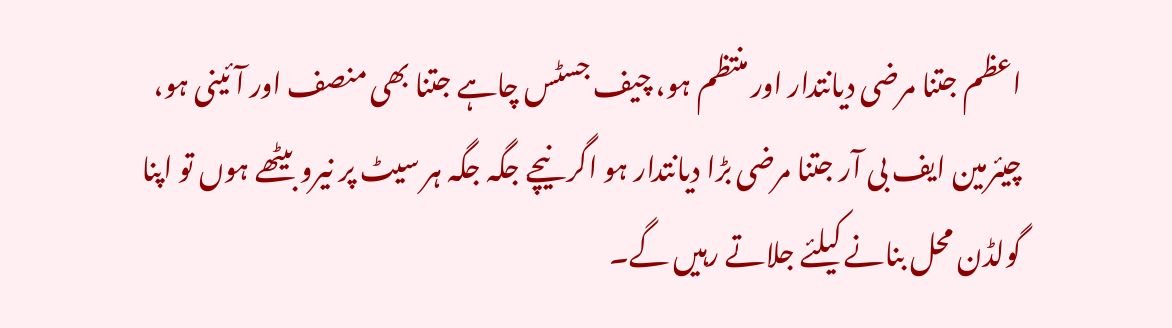اعظم جتنا مرضی دیانتدار اور منتظم ہو، چیف جسٹس چاہے جتنا بھی منصف اور آئینی ہو، چیئرمین ایف بی آر جتنا مرضی بڑا دیانتدار ہو اگر نیچے جگہ جگہ ہر سیٹ پر نیرو بیٹھے ہوں تو اپنا گولڈن محل بنانے کیلئے جلاتے رہیں گے۔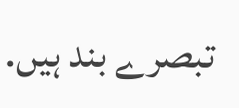تبصرے بند ہیں.